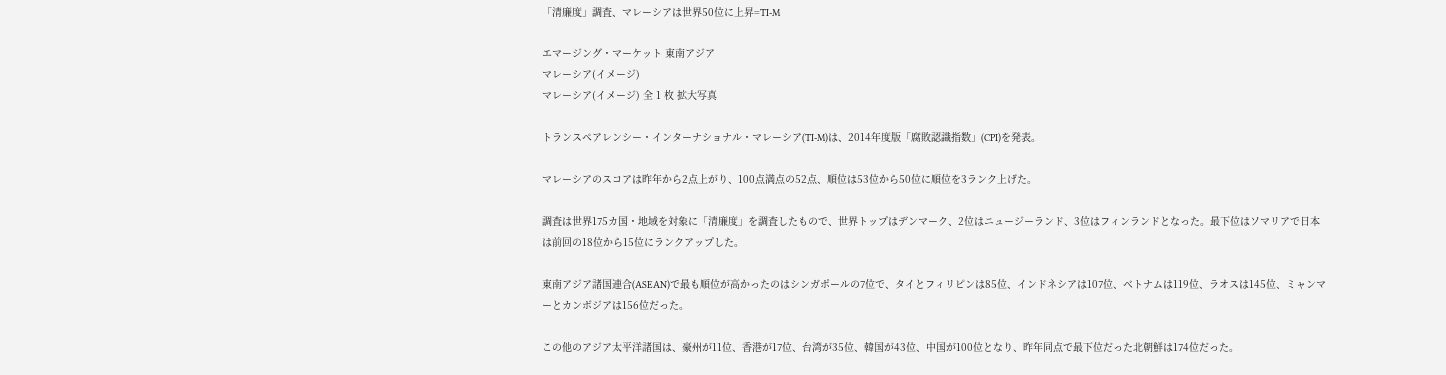「清廉度」調査、マレーシアは世界50位に上昇=TI-M

エマージング・マーケット 東南アジア
マレーシア(イメージ)
マレーシア(イメージ) 全 1 枚 拡大写真

トランスペアレンシー・インターナショナル・マレーシア(TI-M)は、2014年度版「腐敗認識指数」(CPI)を発表。

マレーシアのスコアは昨年から2点上がり、100点満点の52点、順位は53位から50位に順位を3ランク上げた。

調査は世界175カ国・地域を対象に「清廉度」を調査したもので、世界トップはデンマーク、2位はニュージーランド、3位はフィンランドとなった。最下位はソマリアで日本は前回の18位から15位にランクアップした。

東南アジア諸国連合(ASEAN)で最も順位が高かったのはシンガポールの7位で、タイとフィリピンは85位、インドネシアは107位、ベトナムは119位、ラオスは145位、ミャンマーとカンボジアは156位だった。

この他のアジア太平洋諸国は、豪州が11位、香港が17位、台湾が35位、韓国が43位、中国が100位となり、昨年同点で最下位だった北朝鮮は174位だった。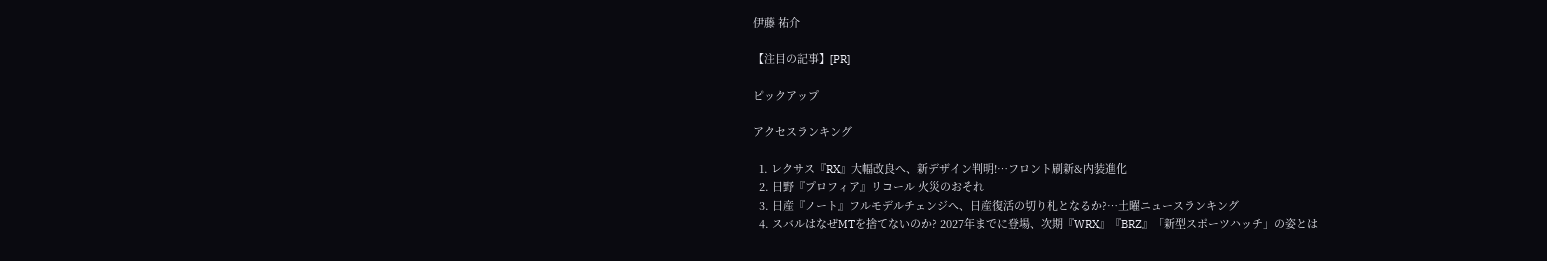伊藤 祐介

【注目の記事】[PR]

ピックアップ

アクセスランキング

  1. レクサス『RX』大幅改良へ、新デザイン判明!…フロント刷新&内装進化
  2. 日野『プロフィア』リコール 火災のおそれ
  3. 日産『ノート』フルモデルチェンジへ、日産復活の切り札となるか?…土曜ニュースランキング
  4. スバルはなぜMTを捨てないのか? 2027年までに登場、次期『WRX』『BRZ』「新型スポーツハッチ」の姿とは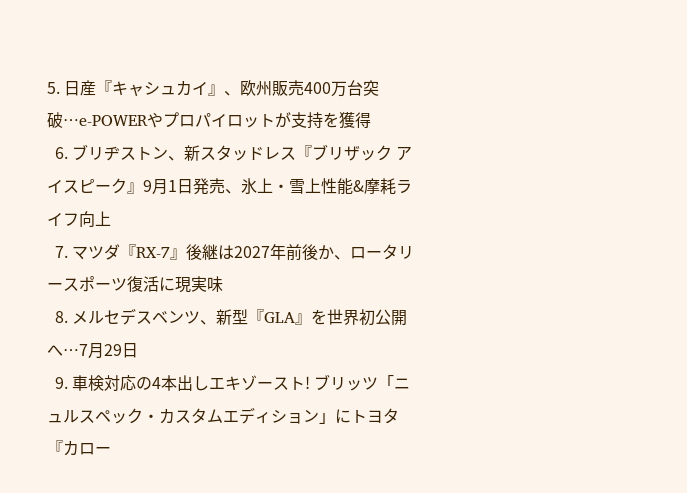5. 日産『キャシュカイ』、欧州販売400万台突破…e-POWERやプロパイロットが支持を獲得
  6. ブリヂストン、新スタッドレス『ブリザック アイスピーク』9月1日発売、氷上・雪上性能&摩耗ライフ向上
  7. マツダ『RX-7』後継は2027年前後か、ロータリースポーツ復活に現実味
  8. メルセデスベンツ、新型『GLA』を世界初公開へ…7月29日
  9. 車検対応の4本出しエキゾースト! ブリッツ「ニュルスペック・カスタムエディション」にトヨタ『カロー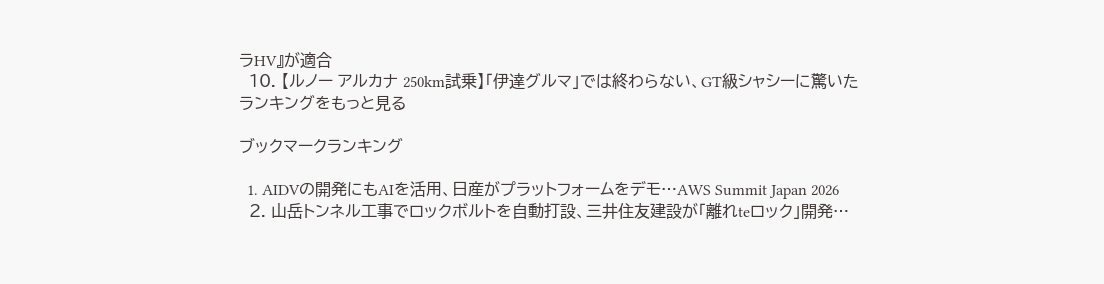ラHV』が適合
  10. 【ルノー アルカナ 250km試乗】「伊達グルマ」では終わらない、GT級シャシーに驚いた
ランキングをもっと見る

ブックマークランキング

  1. AIDVの開発にもAIを活用、日産がプラットフォームをデモ…AWS Summit Japan 2026
  2. 山岳トンネル工事でロックボルトを自動打設、三井住友建設が「離れteロック」開発…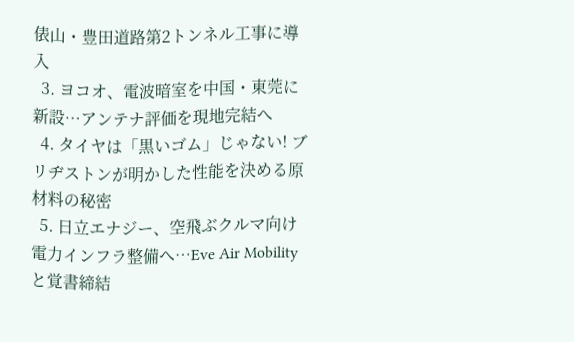俵山・豊田道路第2トンネル工事に導入
  3. ヨコオ、電波暗室を中国・東莞に新設…アンテナ評価を現地完結へ
  4. タイヤは「黒いゴム」じゃない! ブリヂストンが明かした性能を決める原材料の秘密
  5. 日立エナジー、空飛ぶクルマ向け電力インフラ整備へ…Eve Air Mobilityと覚書締結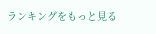ランキングをもっと見る